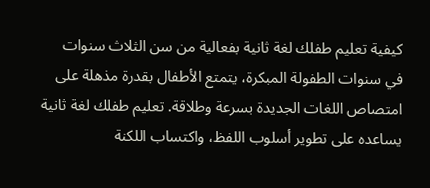كيفية تعليم طفلك لغة ثانية بفعالية من سن الثلاث سنوات
في سنوات الطفولة المبكرة، يتمتع الأطفال بقدرة مذهلة على امتصاص اللغات الجديدة بسرعة وطلاقة. تعليم طفلك لغة ثانية يساعده على تطوير أسلوب اللفظ، واكتساب اللكنة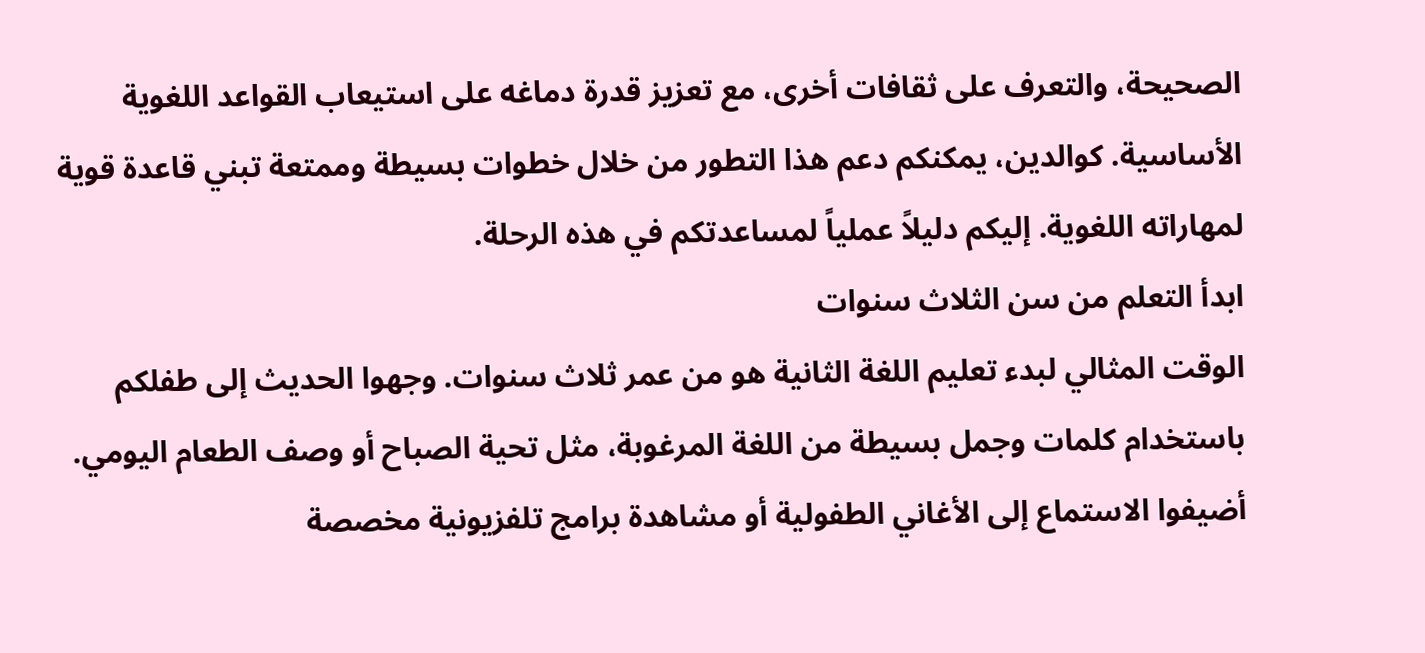الصحيحة، والتعرف على ثقافات أخرى، مع تعزيز قدرة دماغه على استيعاب القواعد اللغوية الأساسية. كوالدين، يمكنكم دعم هذا التطور من خلال خطوات بسيطة وممتعة تبني قاعدة قوية لمهاراته اللغوية. إليكم دليلاً عملياً لمساعدتكم في هذه الرحلة.
ابدأ التعلم من سن الثلاث سنوات
الوقت المثالي لبدء تعليم اللغة الثانية هو من عمر ثلاث سنوات. وجهوا الحديث إلى طفلكم باستخدام كلمات وجمل بسيطة من اللغة المرغوبة، مثل تحية الصباح أو وصف الطعام اليومي. أضيفوا الاستماع إلى الأغاني الطفولية أو مشاهدة برامج تلفزيونية مخصصة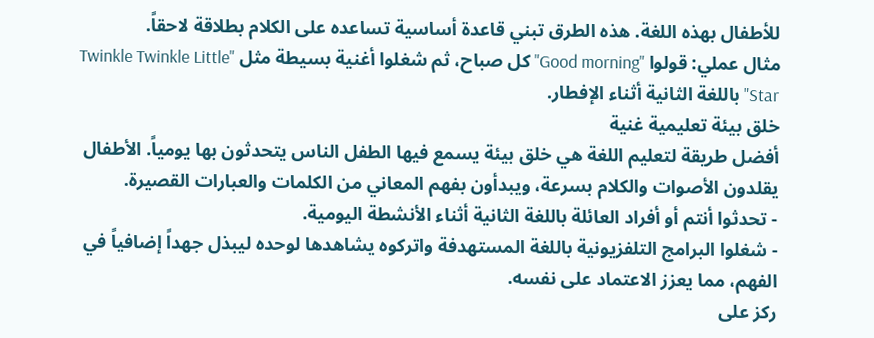للأطفال بهذه اللغة. هذه الطرق تبني قاعدة أساسية تساعده على الكلام بطلاقة لاحقاً.
مثال عملي: قولوا "Good morning" كل صباح، ثم شغلوا أغنية بسيطة مثل "Twinkle Twinkle Little Star" باللغة الثانية أثناء الإفطار.
خلق بيئة تعليمية غنية
أفضل طريقة لتعليم اللغة هي خلق بيئة يسمع فيها الطفل الناس يتحدثون بها يومياً. الأطفال يقلدون الأصوات والكلام بسرعة، ويبدأون بفهم المعاني من الكلمات والعبارات القصيرة.
- تحدثوا أنتم أو أفراد العائلة باللغة الثانية أثناء الأنشطة اليومية.
- شغلوا البرامج التلفزيونية باللغة المستهدفة واتركوه يشاهدها لوحده ليبذل جهداً إضافياً في الفهم، مما يعزز الاعتماد على نفسه.
ركز على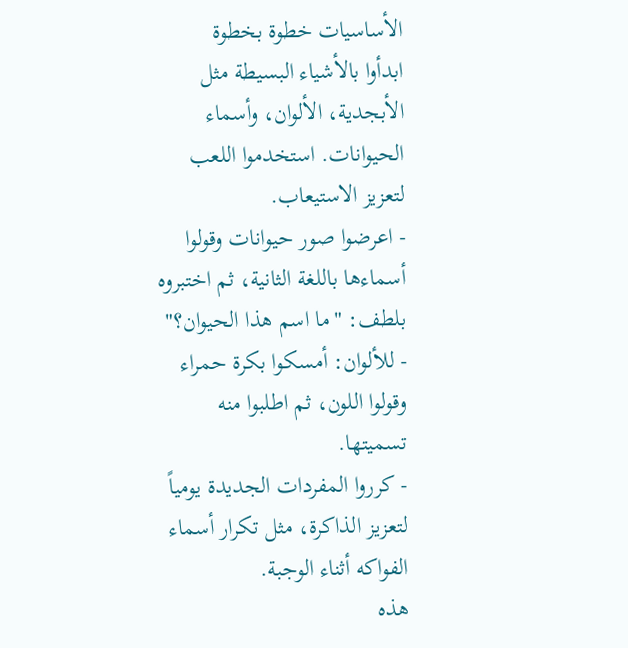الأساسيات خطوة بخطوة
ابدأوا بالأشياء البسيطة مثل الأبجدية، الألوان، وأسماء الحيوانات. استخدموا اللعب لتعزيز الاستيعاب.
- اعرضوا صور حيوانات وقولوا أسماءها باللغة الثانية، ثم اختبروه بلطف: "ما اسم هذا الحيوان؟"
- للألوان: أمسكوا بكرة حمراء وقولوا اللون، ثم اطلبوا منه تسميتها.
- كرروا المفردات الجديدة يومياً لتعزيز الذاكرة، مثل تكرار أسماء الفواكه أثناء الوجبة.
هذه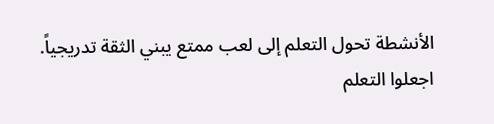الأنشطة تحول التعلم إلى لعب ممتع يبني الثقة تدريجياً.
اجعلوا التعلم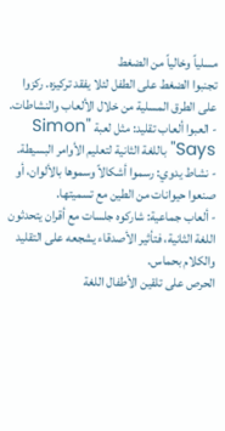مسلياً وخالياً من الضغط
تجنبوا الضغط على الطفل لئلا يفقد تركيزه. ركزوا على الطرق المسلية من خلال الألعاب والنشاطات.
- العبوا ألعاب تقليد: مثل لعبة "Simon Says" باللغة الثانية لتعليم الأوامر البسيطة.
- نشاط يدوي: رسموا أشكالاً وسموها بالألوان، أو صنعوا حيوانات من الطين مع تسميتها.
- ألعاب جماعية: شاركوه جلسات مع أقران يتحدثون اللغة الثانية، فتأثير الأصدقاء يشجعه على التقليد والكلام بحماس.
الحرص على تلقين الأطفال اللغة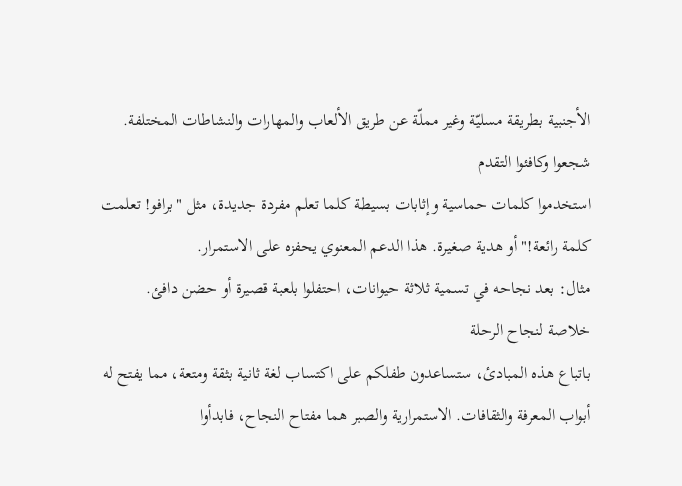الأجنبية بطريقة مسليّة وغير مملّة عن طريق الألعاب والمهارات والنشاطات المختلفة.
شجعوا وكافئوا التقدم
استخدموا كلمات حماسية وإثابات بسيطة كلما تعلم مفردة جديدة، مثل "برافو! تعلمت كلمة رائعة!" أو هدية صغيرة. هذا الدعم المعنوي يحفزه على الاستمرار.
مثال: بعد نجاحه في تسمية ثلاثة حيوانات، احتفلوا بلعبة قصيرة أو حضن دافئ.
خلاصة لنجاح الرحلة
باتباع هذه المبادئ، ستساعدون طفلكم على اكتساب لغة ثانية بثقة ومتعة، مما يفتح له أبواب المعرفة والثقافات. الاستمرارية والصبر هما مفتاح النجاح، فابدأوا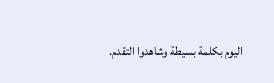اليوم بكلمة بسيطة وشاهدوا التقدم.